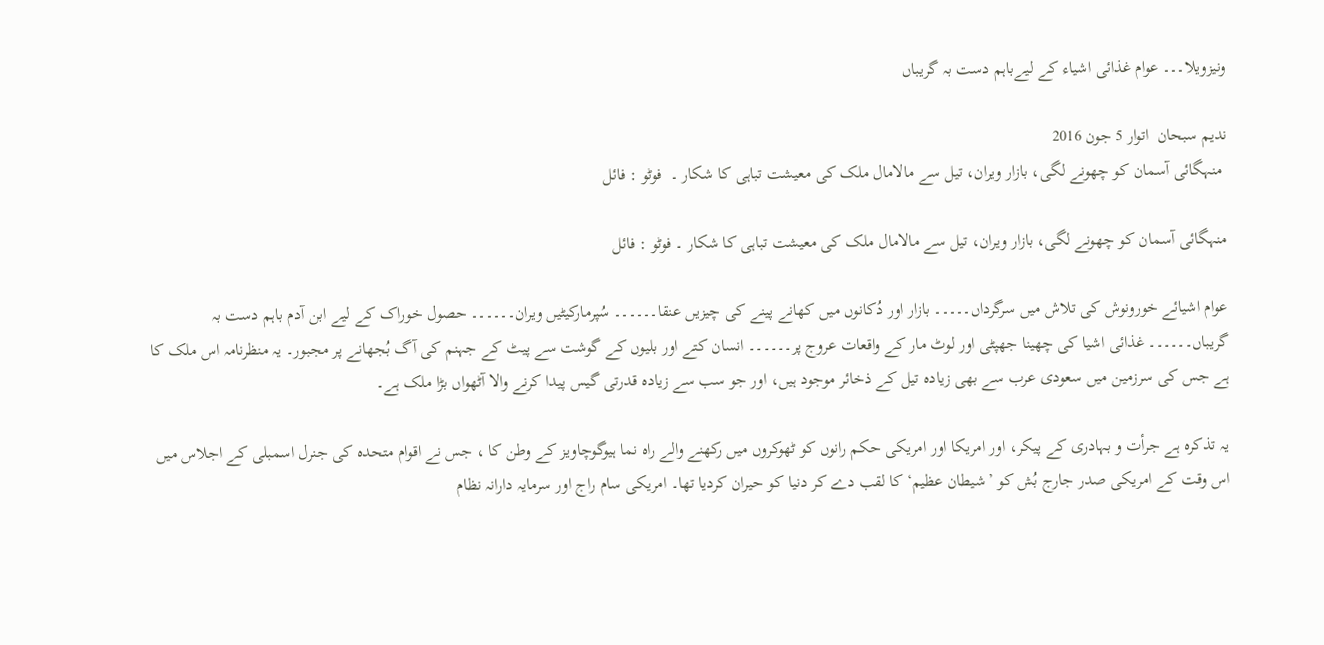ونیزویلا۔۔۔ عوام غذائی اشیاء کے لیےباہم دست بہ گریباں

ندیم سبحان  اتوار 5 جون 2016
 منہگائی آسمان کو چھونے لگی، بازار ویران، تیل سے مالامال ملک کی معیشت تباہی کا شکار ۔  فوٹو : فائل

منہگائی آسمان کو چھونے لگی، بازار ویران، تیل سے مالامال ملک کی معیشت تباہی کا شکار ۔ فوٹو : فائل

عوام اشیائے خورونوش کی تلاش میں سرگرداں۔۔۔۔۔ بازار اور دُکانوں میں کھانے پینے کی چیزیں عنقا۔۔۔۔۔۔ سُپرمارکیٹیں ویران۔۔۔۔۔۔ حصول خوراک کے لیے ابن آدم باہم دست بہ گریباں۔۔۔۔۔۔ غذائی اشیا کی چھینا جھپٹی اور لوٹ مار کے واقعات عروج پر۔۔۔۔۔۔ انسان کتے اور بلیوں کے گوشت سے پیٹ کے جہنم کی آگ بُجھانے پر مجبور۔ یہ منظرنامہ اس ملک کا ہے جس کی سرزمین میں سعودی عرب سے بھی زیادہ تیل کے ذخائر موجود ہیں، اور جو سب سے زیادہ قدرتی گیس پیدا کرنے والا آٹھواں بڑا ملک ہے۔

یہ تذکرہ ہے جرأت و بہادری کے پیکر، اور امریکا اور امریکی حکم رانوں کو ٹھوکروں میں رکھنے والے راہ نما ہیوگوچاویز کے وطن کا ، جس نے اقوام متحدہ کی جنرل اسمبلی کے اجلاس میں اس وقت کے امریکی صدر جارج بُش کو ’شیطان عظیم‘ کا لقب دے کر دنیا کو حیران کردیا تھا۔ امریکی سام راج اور سرمایہ دارانہ نظام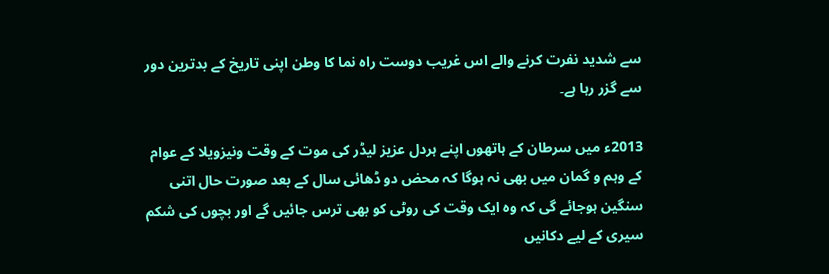سے شدید نفرت کرنے والے اس غریب دوست راہ نما کا وطن اپنی تاریخ کے بدترین دور سے گزر رہا ہے۔

2013ء میں سرطان کے ہاتھوں اپنے ہردل عزیز لیڈر کی موت کے وقت ونیزویلا کے عوام کے وہم و گمان میں بھی نہ ہوگا کہ محض دو ڈھائی سال کے بعد صورت حال اتنی سنگین ہوجائے گی کہ وہ ایک وقت کی روٹی کو بھی ترس جائیں گے اور بچوں کی شکم سیری کے لیے دکانیں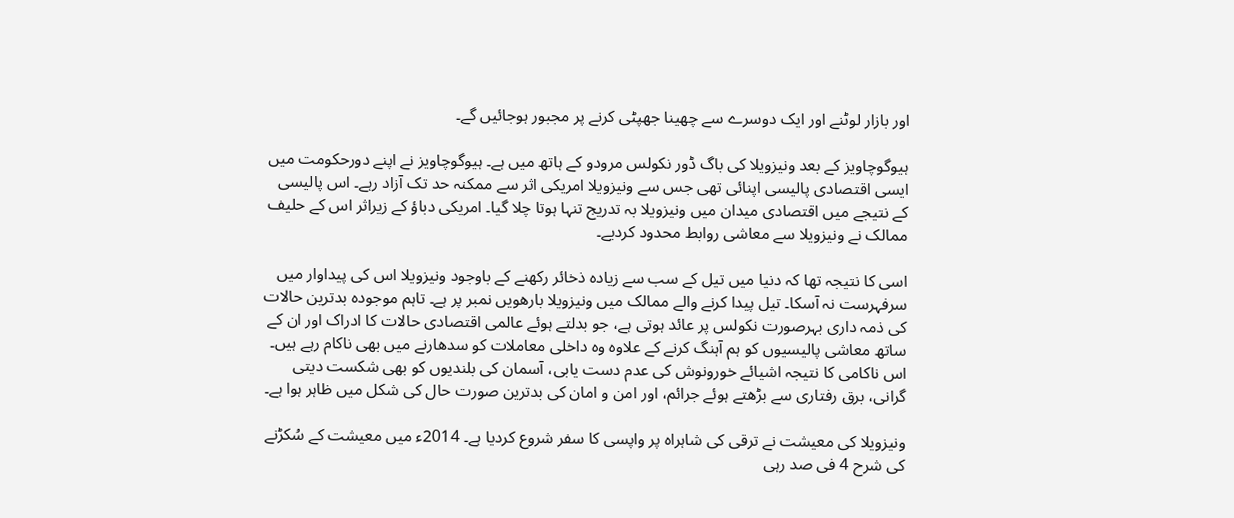اور بازار لوٹنے اور ایک دوسرے سے چھینا جھپٹی کرنے پر مجبور ہوجائیں گے۔

ہیوگوچاویز کے بعد ونیزویلا کی باگ ڈور نکولس مرودو کے ہاتھ میں ہے۔ ہیوگوچاویز نے اپنے دورحکومت میں ایسی اقتصادی پالیسی اپنائی تھی جس سے ونیزویلا امریکی اثر سے ممکنہ حد تک آزاد رہے۔ اس پالیسی کے نتیجے میں اقتصادی میدان میں ونیزویلا بہ تدریج تنہا ہوتا چلا گیا۔ امریکی دباؤ کے زیراثر اس کے حلیف ممالک نے ونیزویلا سے معاشی روابط محدود کردیے۔

اسی کا نتیجہ تھا کہ دنیا میں تیل کے سب سے زیادہ ذخائر رکھنے کے باوجود ونیزویلا اس کی پیداوار میں سرفہرست نہ آسکا۔ تیل پیدا کرنے والے ممالک میں ونیزویلا بارھویں نمبر پر ہے۔ تاہم موجودہ بدترین حالات کی ذمہ داری بہرصورت نکولس پر عائد ہوتی ہے، جو بدلتے ہوئے عالمی اقتصادی حالات کا ادراک اور ان کے ساتھ معاشی پالیسیوں کو ہم آہنگ کرنے کے علاوہ وہ داخلی معاملات کو سدھارنے میں بھی ناکام رہے ہیں۔ اس ناکامی کا نتیجہ اشیائے خورونوش کی عدم دست یابی، آسمان کی بلندیوں کو بھی شکست دیتی گرانی، برق رفتاری سے بڑھتے ہوئے جرائم، اور امن و امان کی بدترین صورت حال کی شکل میں ظاہر ہوا ہے۔

ونیزویلا کی معیشت نے ترقی کی شاہراہ پر واپسی کا سفر شروع کردیا ہے۔ 2014ء میں معیشت کے سُکڑنے کی شرح 4 فی صد رہی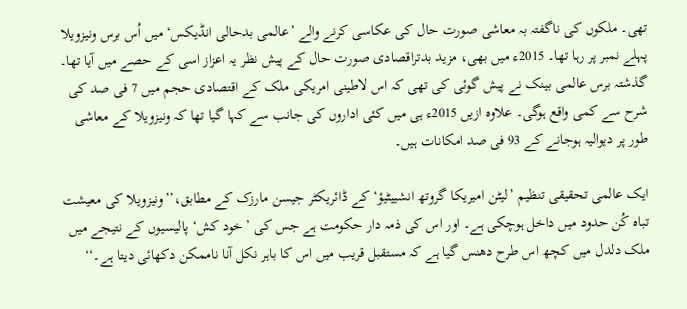تھی۔ ملکوں کی ناگفتہ بہ معاشی صورت حال کی عکاسی کرنے والے ’عالمی بدحالی انڈیکس‘ میں اُس برس ونیزویلا پہلے نمبر پر رہا تھا۔ 2015ء میں بھی، مزید بدتراقصادی صورت حال کے پیش نظر یہ اعزاز اسی کے حصے میں آیا تھا۔ گذشتہ برس عالمی بینک نے پیش گوئی کی تھی کہ اس لاطینی امریکی ملک کے اقتصادی حجم میں 7 فی صد کی شرح سے کمی واقع ہوگی۔ علاوہ ازیں 2015ء ہی میں کئی اداروں کی جانب سے کہا گیا تھا کہ ونیزویلا کے معاشی طور پر دیوالیہ ہوجانے کے 93 فی صد امکانات ہیں۔

ایک عالمی تحقیقی تنظیم ’لیٹن امیریکا گروتھ انشییٹیؤ‘ کے ڈائریکٹر جیسن مارزک کے مطابق،’’ونیزویلا کی معیشت تباہ کُن حدود میں داخل ہوچکی ہے۔ اور اس کی ذمہ دار حکومت ہے جس کی ’خود کش‘ پالیسیوں کے نتیجے میں ملک دلدل میں کچھ اس طرح دھنس گیا ہے کہ مستقبل قریب میں اس کا باہر نکل آنا ناممکن دکھائی دیتا ہے۔‘‘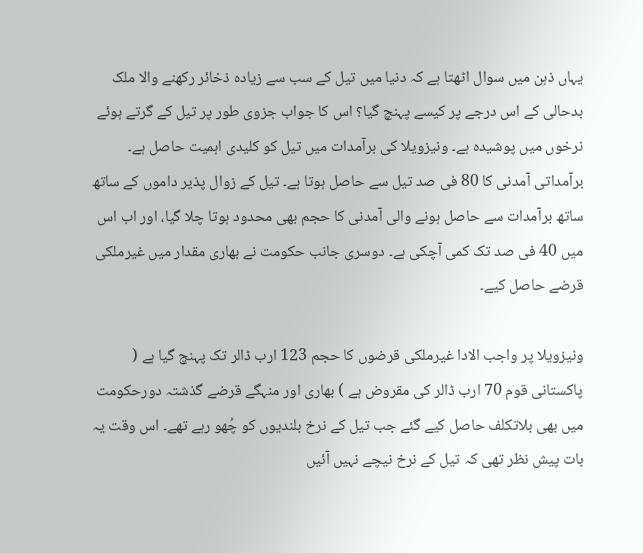یہاں ذہن میں سوال اٹھتا ہے کہ دنیا میں تیل کے سب سے زیادہ ذخائر رکھنے والا ملک بدحالی کے اس درجے پر کیسے پہنچ گیا؟ اس کا جواب جزوی طور پر تیل کے گرتے ہوئے نرخوں میں پوشیدہ ہے۔ ونیزویلا کی برآمدات میں تیل کو کلیدی اہمیت حاصل ہے۔ برآمداتی آمدنی کا 80 فی صد تیل سے حاصل ہوتا ہے۔ تیل کے زوال پذیر داموں کے ساتھ ساتھ برآمدات سے حاصل ہونے والی آمدنی کا حجم بھی محدود ہوتا چلا گیا، اور اب اس میں 40 فی صد تک کمی آچکی ہے۔ دوسری جانب حکومت نے بھاری مقدار میں غیرملکی قرضے حاصل کیے۔

ونیزویلا پر واجب الادا غیرملکی قرضوں کا حجم 123 ارب ڈالر تک پہنچ گیا ہے ( پاکستانی قوم 70 ارب ڈالر کی مقروض ہے ) بھاری اور منہگے قرضے گذشتہ دورحکومت میں بھی بلاتکلف حاصل کیے گئے جب تیل کے نرخ بلندیوں کو چُھو رہے تھے۔ اس وقت یہ بات پیش نظر تھی کہ تیل کے نرخ نیچے نہیں آئیں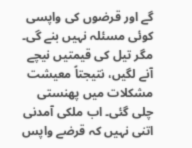گے اور قرضوں کی واپسی کوئی مسئلہ نہیں بنے گی۔ مگر تیل کی قیمتیں نیچے آنے لگیں، نتیجتاً معیشت مشکلات میں پھنستی چلی گئی۔ اب ملکی آمدنی اتنی نہیں کہ قرضے واپس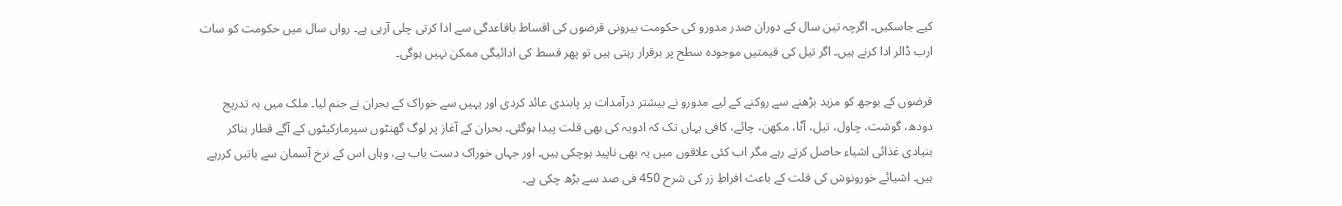کیے جاسکیں۔ اگرچہ تین سال کے دوران صدر مدورو کی حکومت بیرونی قرضوں کی اقساط باقاعدگی سے ادا کرتی چلی آرہی ہے۔ رواں سال میں حکومت کو سات ارب ڈالر ادا کرنے ہیں۔ اگر تیل کی قیمتیں موجودہ سطح پر برقرار رہتی ہیں تو پھر قسط کی ادائیگی ممکن نہیں ہوگی۔

قرضوں کے بوجھ کو مزید بڑھنے سے روکنے کے لیے مدورو نے بیشتر درآمدات پر پابندی عائد کردی اور یہیں سے خوراک کے بحران نے جنم لیا۔ ملک میں بہ تدریج دودھ، گوشت، چاول، تیل، آٹا، مکھن، چائے، کافی یہاں تک کہ ادویہ کی بھی قلت پیدا ہوگئی۔ بحران کے آغاز پر لوگ گھنٹوں سپرمارکیٹوں کے آگے قطار بناکر بنیادی غذائی اشیاء حاصل کرتے رہے مگر اب کئی علاقوں میں یہ بھی ناپید ہوچکی ہیں۔ اور جہاں خوراک دست یاب ہے، وہاں اس کے نرخ آسمان سے باتیں کررہے ہیں۔ اشیائے خورونوش کی قلت کے باعث افراطِ زر کی شرح 450 فی صد سے بڑھ چکی ہے۔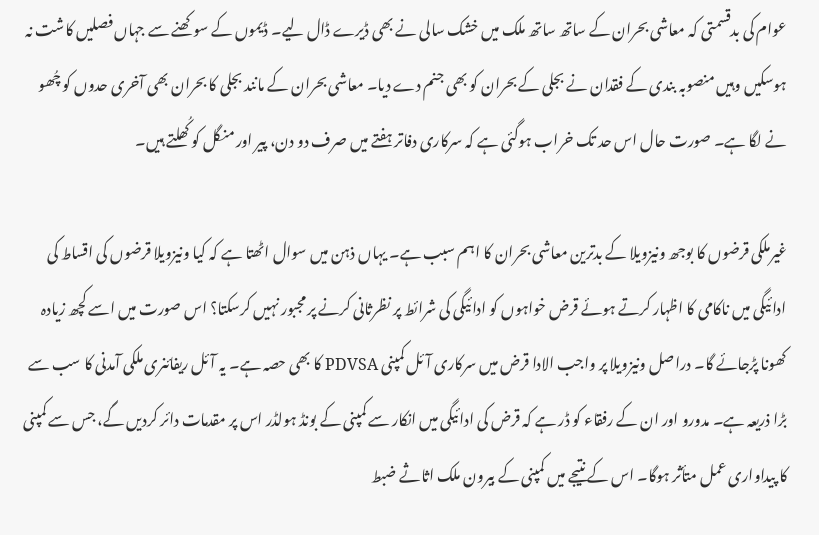عوام کی بدقسمتی کہ معاشی بحران کے ساتھ ساتھ ملک میں خشک سالی نے بھی ڈیرے ڈال لیے۔ ڈیموں کے سوکھنے سے جہاں فصلیں کاشت نہ ہوسکیں وہیں منصوبہ بندی کے فقدان نے بجلی کے بحران کو بھی جنم دے دیا۔ معاشی بحران کے مانند بجلی کا بحران بھی آخری حدوں کو چُھو نے لگا ہے۔ صورت حال اس حد تک خراب ہوگئی ہے کہ سرکاری دفاتر ہفتے میں صرف دو دن، پیر اور منگل کو کُھلتے ہیں۔

غیرملکی قرضوں کا بوجھ ونیزویلا کے بدترین معاشی بحران کا اہم سبب ہے۔ یہاں ذہن میں سوال اٹھتا ہے کہ کیا ونیزویلا قرضوں کی اقساط کی ادائیگی میں ناکامی کا اظہار کرتے ہوئے قرض خواہوں کو ادائیگی کی شرائط پر نظرثانی کرنے پر مجبور نہیں کرسکتا؟ اس صورت میں اسے کچھ زیادہ کھونا پڑجائے گا۔ دراصل ونیزویلا پر واجب الادا قرض میں سرکاری آئل کمپنی PDVSA کا بھی حصہ ہے۔ یہ آئل ریفائنری ملکی آمدنی کا سب سے بڑا ذریعہ ہے۔ مدورو اور ان کے رفقاء کو ڈر ہے کہ قرض کی ادائیگی میں انکار سے کمپنی کے بونڈ ہولڈر اس پر مقدمات دائر کردیں گے، جس سے کمپنی کا پیداواری عمل متأثر ہوگا۔ اس کے نتیجے میں کمپنی کے بیرون ملک اثاثے ضبط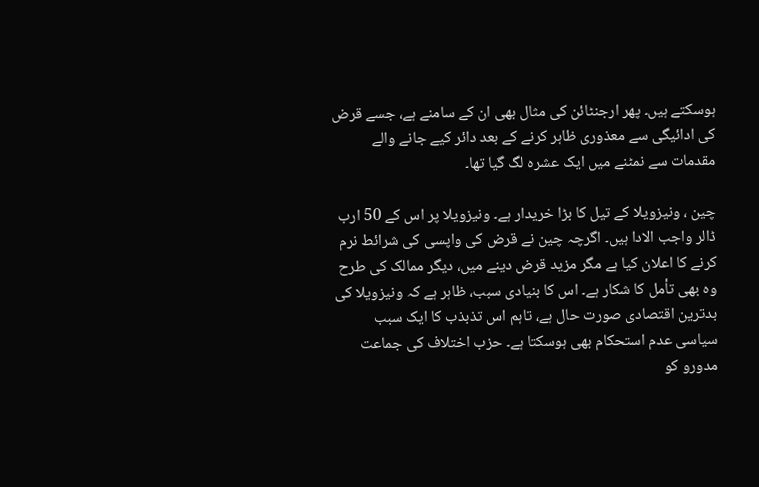ہوسکتے ہیں۔ پھر ارجنٹائن کی مثال بھی ان کے سامنے ہے، جسے قرض کی ادائیگی سے معذوری ظاہر کرنے کے بعد دائر کیے جانے والے مقدمات سے نمٹنے میں ایک عشرہ لگ گیا تھا۔

چین ، ونیزویلا کے تیل کا بڑا خریدار ہے۔ ونیزویلا پر اس کے 50 ارب ڈالر واجب الادا ہیں۔ اگرچہ چین نے قرض کی واپسی کی شرائط نرم کرنے کا اعلان کیا ہے مگر مزید قرض دینے میں، دیگر ممالک کی طرح وہ بھی تأمل کا شکار ہے۔ اس کا بنیادی سبب، ظاہر ہے کہ ونیزویلا کی بدترین اقتصادی صورت حال ہے، تاہم اس تذبذب کا ایک سبب سیاسی عدم استحکام بھی ہوسکتا ہے۔ حزب اختلاف کی جماعت مدورو کو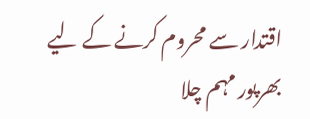اقتدار سے محروم کرنے کے لیے بھرپور مہم چلا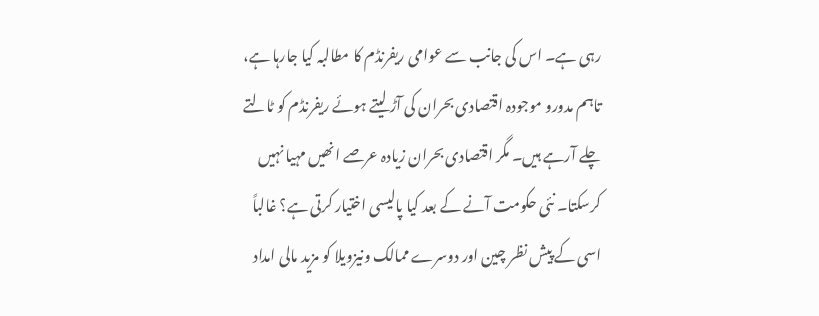رہی ہے۔ اس کی جانب سے عوامی ریفرنڈم کا مطالبہ کیا جارہا ہے، تاہم مدورو موجودہ اقتصادی بحران کی آڑ لیتے ہوئے ریفرنڈم کو ٹالتے چلے آرہے ہیں۔ مگر اقتصادی بحران زیادہ عرصے انھیں مہیا نہیں کرسکتا۔ نئی حکومت آنے کے بعد کیا پالیسی اختیار کرتی ہے؟ غالباً اسی کے پیش نظر چین اور دوسرے ممالک ونیزویلا کو مزید مالی امداد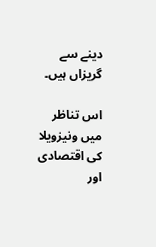دینے سے گریزاں ہیں۔

اس تناظر میں ونیزویلا کی اقتصادی اور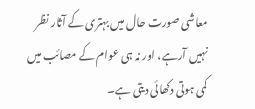معاشی صورت حال میں بہتری کے آثار نظر نہیں آرہے، اور نہ ہی عوام کے مصائب میں کمی ہوتی دکھائی دیتی ہے۔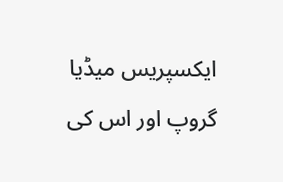ایکسپریس میڈیا گروپ اور اس کی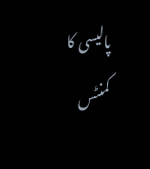پالیسی کا کمنٹس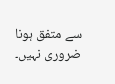سے متفق ہونا ضروری نہیں۔